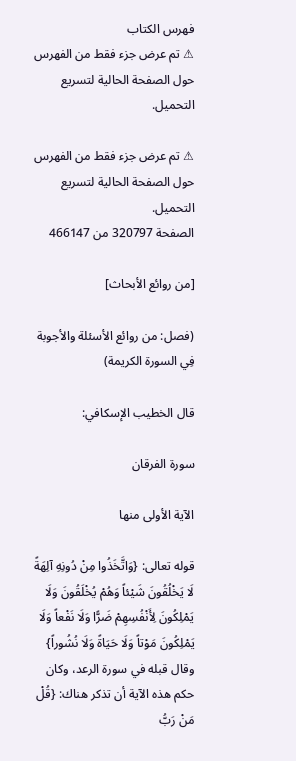فهرس الكتاب
⚠ تم عرض جزء فقط من الفهرس حول الصفحة الحالية لتسريع التحميل.

⚠ تم عرض جزء فقط من الفهرس حول الصفحة الحالية لتسريع التحميل.
الصفحة 320797 من 466147

[من روائع الأبحاث]

(فصل: من روائع الأسئلة والأجوبة فِي السورة الكريمة)

قال الخطيب الإسكافي:

سورة الفرقان

الآية الأولى منها

قوله تعالى: {وَاتَّخَذُوا مِنْ دُونِهِ آلِهَةً لَا يَخْلُقُونَ شَيْئاً وَهُمْ يُخْلَقُونَ وَلَا يَمْلِكُونَ لِأَنْفُسِهِمْ ضَرًّا وَلَا نَفْعاً وَلَا يَمْلِكُونَ مَوْتاً وَلَا حَيَاةً وَلَا نُشُوراً} وقال قبله في سورة الرعد، وكان حكم هذه الآية أن تذكر هناك: {قُلْ مَنْ رَبُّ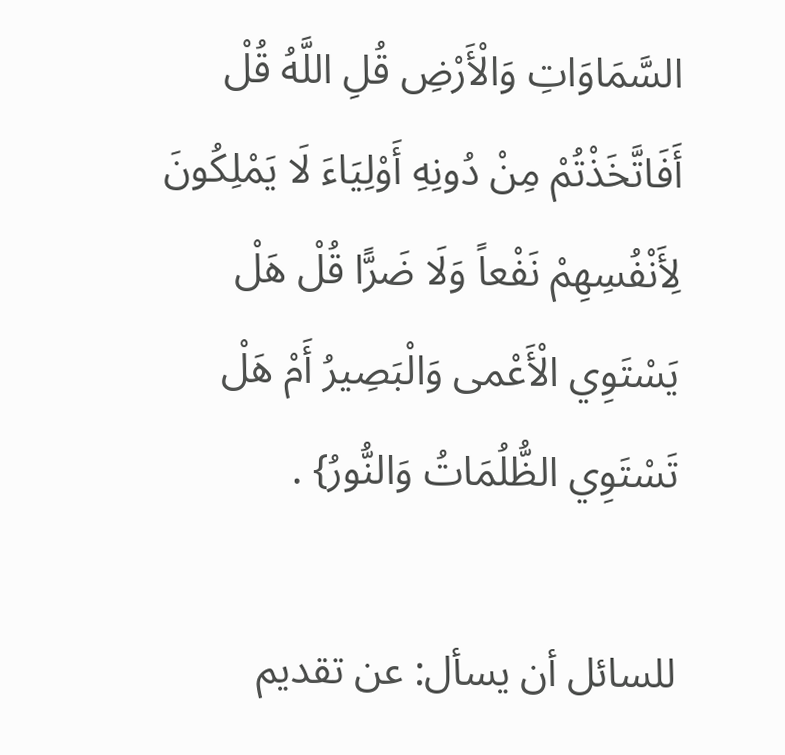السَّمَاوَاتِ وَالْأَرْضِ قُلِ اللَّهُ قُلْ أَفَاتَّخَذْتُمْ مِنْ دُونِهِ أَوْلِيَاءَ لَا يَمْلِكُونَ لِأَنْفُسِهِمْ نَفْعاً وَلَا ضَرًّا قُلْ هَلْ يَسْتَوِي الْأَعْمى وَالْبَصِيرُ أَمْ هَلْ تَسْتَوِي الظُّلُمَاتُ وَالنُّورُ} .

للسائل أن يسأل: عن تقديم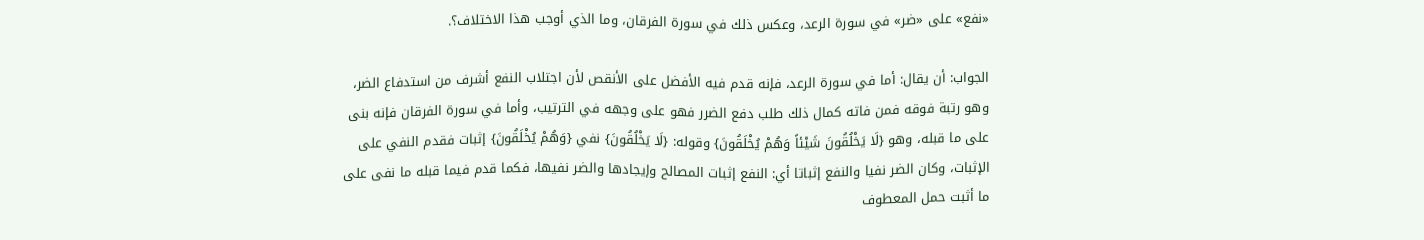«نفع» على «ضر» في سورة الرعد، وعكس ذلك في سورة الفرقان، وما الذي أوجب هذا الاختلاف؟.

الجواب: أن يقال: أما في سورة الرعد، فإنه قدم فيه الأفضل على الأنقص لأن اجتلاب النفع أشرف من استدفاع الضر، وهو رتبة فوقه فمن فاته كمال ذلك طلب دفع الضرر فهو على وجهه في الترتيب، وأما في سورة الفرقان فإنه بنى على ما قبله، وهو {لَا يَخْلُقُونَ شَيْئاً وَهُمْ يُخْلَقُونَ} وقوله: {لَا يَخْلُقُونَ} نفي {وَهُمْ يُخْلَقُونَ} إثبات فقدم النفي على الإثبات، وكان الضر نفيا والنفع إثباتا أي: النفع إثبات المصالح وإيجادها والضر نفيها، فكما قدم فيما قبله ما نفى على ما أثبت حمل المعطوف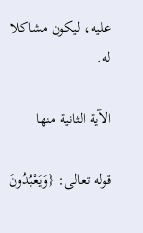عليه، ليكون مشاكلا له.

الآية الثانية منها

قوله تعالى: {وَيَعْبُدُونَ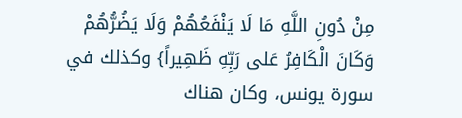مِنْ دُونِ اللَّهِ مَا لَا يَنْفَعُهُمْ وَلَا يَضُرُّهُمْ وَكَانَ الْكَافِرُ عَلى رَبِّهِ ظَهِيراً} وكذلك في سورة يونس، وكان هناك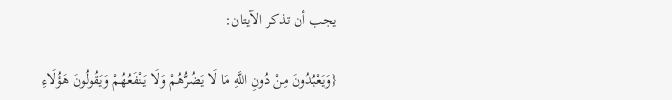يجب أن تذكر الآيتان:

{وَيَعْبُدُونَ مِنْ دُونِ اللَّهِ مَا لَا يَضُرُّهُمْ وَلَا يَنْفَعُهُمْ وَيَقُولُونَ هَؤُلَاءِ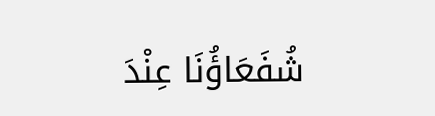شُفَعَاؤُنَا عِنْدَ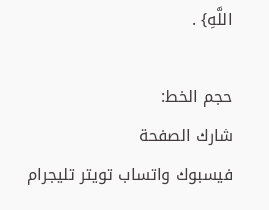اللَّهِ} .

حجم الخط:
شارك الصفحة
فيسبوك واتساب تويتر تليجرام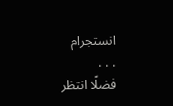انستجرام
. . .
فضلًا انتظر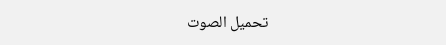تحميل الصوت